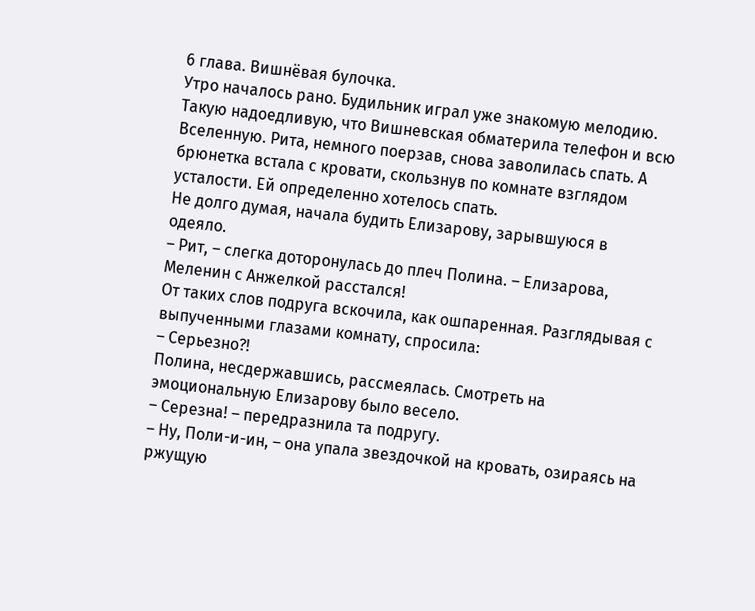6 глава. Вишнёвая булочка.
Утро началось рано. Будильник играл уже знакомую мелодию. Такую надоедливую, что Вишневская обматерила телефон и всю Вселенную. Рита, немного поерзав, снова заволилась спать. А брюнетка встала с кровати, скользнув по комнате взглядом усталости. Ей определенно хотелось спать.
Не долго думая, начала будить Елизарову, зарывшуюся в одеяло.
– Рит, – слегка доторонулась до плеч Полина. – Елизарова, Меленин с Анжелкой расстался!
От таких слов подруга вскочила, как ошпаренная. Разглядывая с выпученными глазами комнату, спросила:
– Серьезно?!
Полина, несдержавшись, рассмеялась. Смотреть на эмоциональную Елизарову было весело.
– Серезна! – передразнила та подругу.
– Ну, Поли-и-ин, – она упала звездочкой на кровать, озираясь на ржущую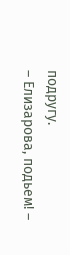подругу.
– Елизарова, подьем! –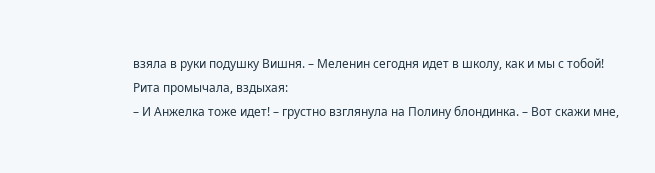взяла в руки подушку Вишня. – Меленин сегодня идет в школу, как и мы с тобой!
Рита промычала, вздыхая:
– И Анжелка тоже идет! – грустно взглянула на Полину блондинка. – Вот скажи мне,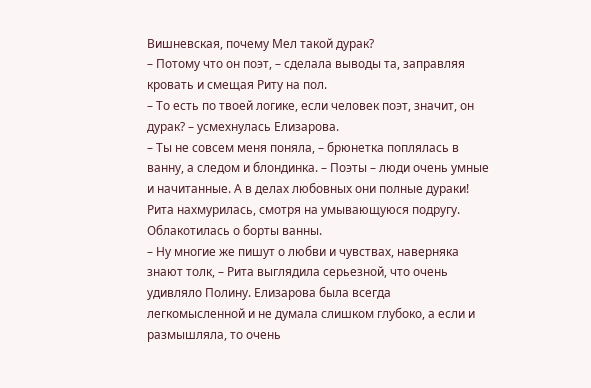Вишневская, почему Мел такой дурак?
– Потому что он поэт, – сделала выводы та, заправляя кровать и смещая Риту на пол.
– То есть по твоей логике, если человек поэт, значит, он дурак? – усмехнулась Елизарова.
– Ты не совсем меня поняла, – брюнетка поплялась в ванну, а следом и блондинка. – Поэты – люди очень умные и начитанные. А в делах любовных они полные дураки!
Рита нахмурилась, смотря на умывающуюся подругу. Облакотилась о борты ванны.
– Ну многие же пишут о любви и чувствах, наверняка знают толк, – Рита выглядила серьезной, что очень удивляло Полину. Елизарова была всегда легкомысленной и не думала слишком глубоко, а если и размышляла, то очень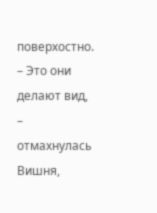поверхостно.
– Это они делают вид, – отмахнулась Вишня,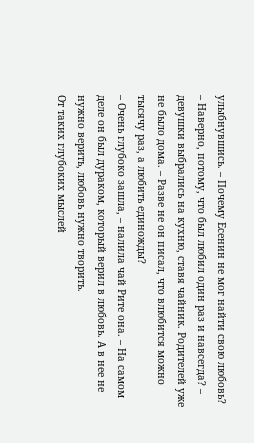улыбнувшись. – Почему Есенин не мог найти свою любовь?
– Наверно, потому, что был любил один раз и навсегда? – девушки выбрались на кухню, ставя чайник. Родителей уже не было дома. – Разве не он писал, что влюбится можно тысячу раз, а любить единожды?
– Очень глубоко зашла, – налила чай Рите она. – На самом деле он был дураком, который верил в любовь. А в нее не нужно верить, любовь нужно творить.
От таких глубоких мыслей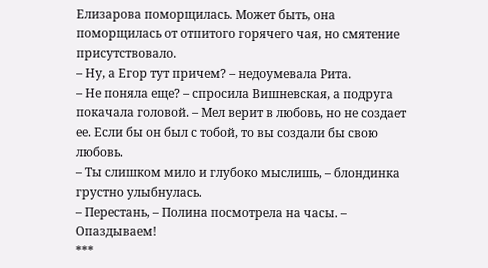Елизарова поморщилась. Может быть, она поморщилась от отпитого горячего чая, но смятение присутствовало.
– Ну, а Егор тут причем? – недоумевала Рита.
– Не поняла еще? – спросила Вишневская, а подруга покачала головой. – Мел верит в любовь, но не создает ее. Если бы он был с тобой, то вы создали бы свою любовь.
– Ты слишком мило и глубоко мыслишь, – блондинка грустно улыбнулась.
– Перестань, – Полина посмотрела на часы. – Опаздываем!
***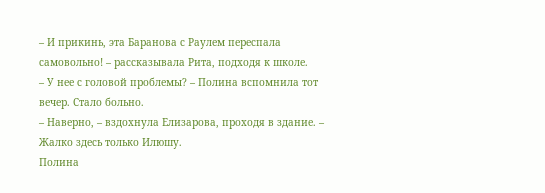– И прикинь, эта Баранова с Раулем переспала самовольно! – рассказывала Рита, подходя к школе.
– У нее с головой проблемы? – Полина вспомнила тот вечер. Стало больно.
– Наверно, – вздохнула Елизарова, проходя в здание. – Жалко здесь только Илюшу.
Полина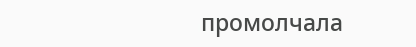промолчала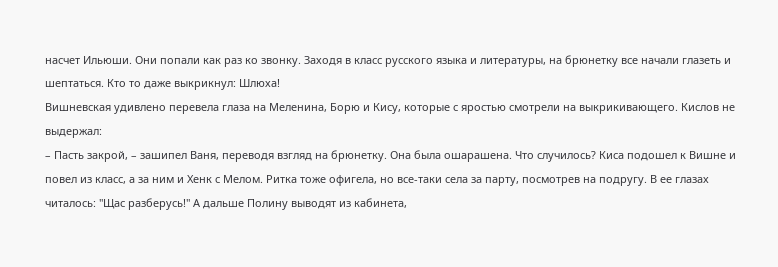насчет Ильюши. Они попали как раз ко звонку. Заходя в класс русского языка и литературы, на брюнетку все начали глазеть и шептаться. Кто то даже выкрикнул: Шлюха!
Вишневская удивлено перевела глаза на Меленина, Борю и Кису, которые с яростью смотрели на выкрикивающего. Кислов не выдержал:
– Пасть закрой, – зашипел Ваня, переводя взгляд на брюнетку. Она была ошарашена. Что случилось? Киса подошел к Вишне и повел из класс, а за ним и Хенк с Мелом. Ритка тоже офигела, но все-таки села за парту, посмотрев на подругу. В ее глазах читалось: "Щас разберусь!" А дальше Полину выводят из кабинета,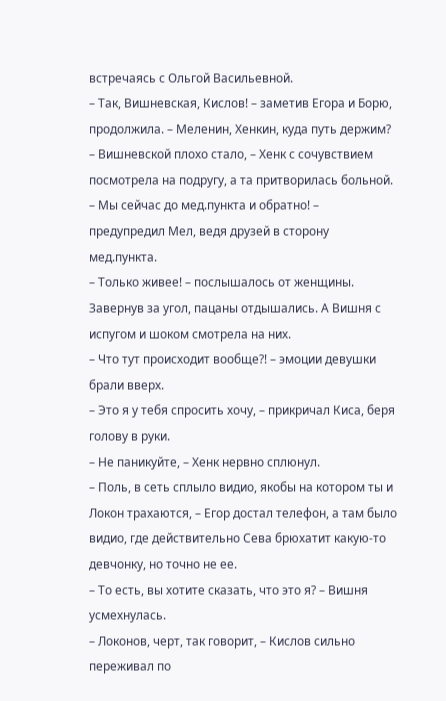встречаясь с Ольгой Васильевной.
– Так, Вишневская, Кислов! – заметив Егора и Борю, продолжила. – Меленин, Хенкин, куда путь держим?
– Вишневской плохо стало, – Хенк с сочувствием посмотрела на подругу, а та притворилась больной.
– Мы сейчас до мед.пункта и обратно! – предупредил Мел, ведя друзей в сторону мед.пункта.
– Только живее! – послышалось от женщины.
Завернув за угол, пацаны отдышались. А Вишня с испугом и шоком смотрела на них.
– Что тут происходит вообще?! – эмоции девушки брали вверх.
– Это я у тебя спросить хочу, – прикричал Киса, беря голову в руки.
– Не паникуйте, – Хенк нервно сплюнул.
– Поль, в сеть сплыло видио, якобы на котором ты и Локон трахаются, – Егор достал телефон, а там было видио, где действительно Сева брюхатит какую-то девчонку, но точно не ее.
– То есть, вы хотите сказать, что это я? – Вишня усмехнулась.
– Локонов, черт, так говорит, – Кислов сильно переживал по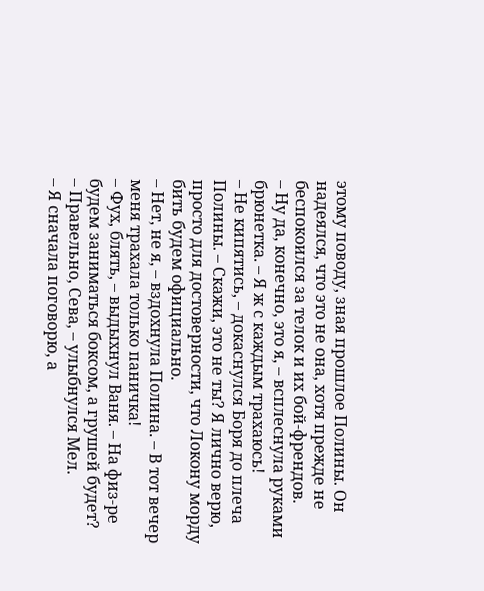этому поводу, зная прошлое Полины. Он надеялся, что это не она, хотя прежде не беспокоился за телок и их бой-френдов.
– Ну да, конечно, это я, – всплеснула руками брюнетка. – Я ж с каждым трахаюсь!
– Не кипятись, – докаснулся Боря до плеча Полины. – Скажи, это не ты? Я лично верю, просто для достоверности, что Локону морду бить будем официально.
– Нет, не я, – вздохнула Полина. – В тот вечер меня трахала только паничка!
– Фух, блять, – выдыхнул Ваня. – На физ-ре будем заниматься боксом, а грушей будет?
– Правельно, Сева, – улыбнулся Мел.
– Я сначала поговорю, а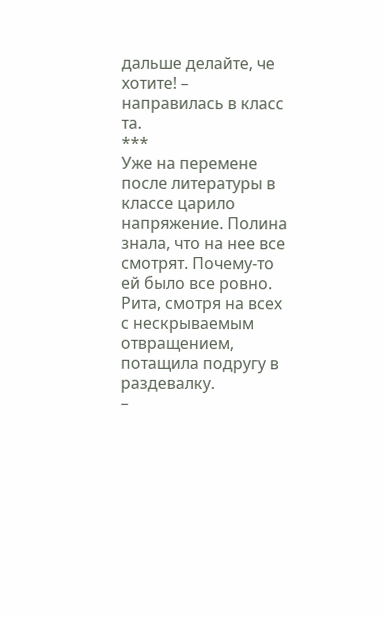дальше делайте, че хотите! – направилась в класс та.
***
Уже на перемене после литературы в классе царило напряжение. Полина знала, что на нее все смотрят. Почему-то ей было все ровно. Рита, смотря на всех с нескрываемым отвращением, потащила подругу в раздевалку.
–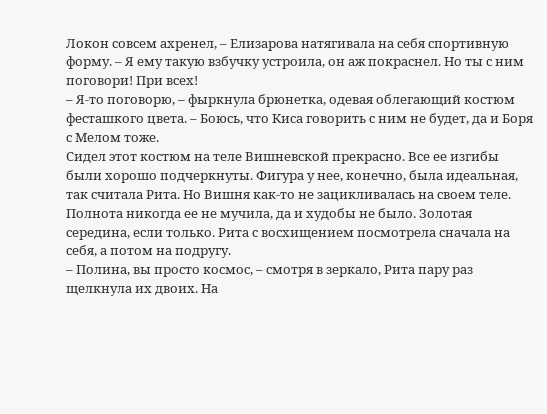Локон совсем ахренел, – Елизарова натягивала на себя спортивную форму. – Я ему такую взбучку устроила, он аж покраснел. Но ты с ним поговори! При всех!
– Я-то поговорю, – фыркнула брюнетка, одевая облегающий костюм фесташкого цвета. – Боюсь, что Киса говорить с ним не будет, да и Боря с Мелом тоже.
Сидел этот костюм на теле Вишневской прекрасно. Все ее изгибы были хорошо подчеркнуты. Фигура у нее, конечно, была идеальная, так считала Рита. Но Вишня как-то не зацикливалась на своем теле. Полнота никогда ее не мучила, да и худобы не было. Золотая середина, если только. Рита с восхищением посмотрела сначала на себя, а потом на подругу.
– Полина, вы просто космос, – смотря в зеркало, Рита пару раз щелкнула их двоих. На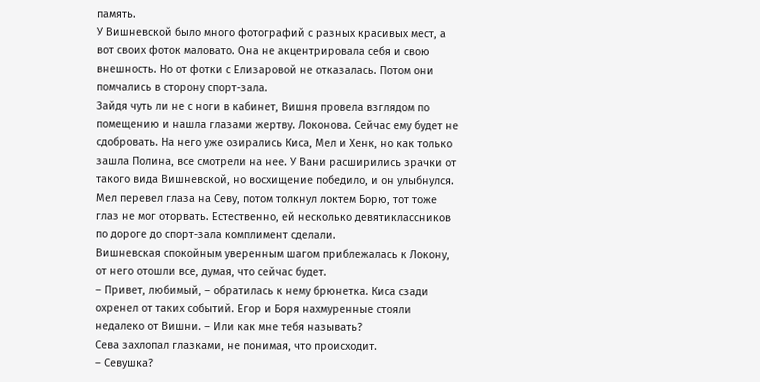память.
У Вишневской было много фотографий с разных красивых мест, а вот своих фоток маловато. Она не акцентрировала себя и свою внешность. Но от фотки с Елизаровой не отказалась. Потом они помчались в сторону спорт-зала.
Зайдя чуть ли не с ноги в кабинет, Вишня провела взглядом по помещению и нашла глазами жертву. Локонова. Сейчас ему будет не сдобровать. На него уже озирались Киса, Мел и Хенк, но как только зашла Полина, все смотрели на нее. У Вани расширились зрачки от такого вида Вишневской, но восхищение победило, и он улыбнулся. Мел перевел глаза на Севу, потом толкнул локтем Борю, тот тоже глаз не мог оторвать. Естественно, ей несколько девятиклассников по дороге до спорт-зала комплимент сделали.
Вишневская спокойным уверенным шагом приблежалась к Локону, от него отошли все, думая, что сейчас будет.
– Привет, любимый, – обратилась к нему брюнетка. Киса сзади охренел от таких событий. Егор и Боря нахмуренные стояли недалеко от Вишни. – Или как мне тебя называть?
Сева захлопал глазками, не понимая, что происходит.
– Севушка?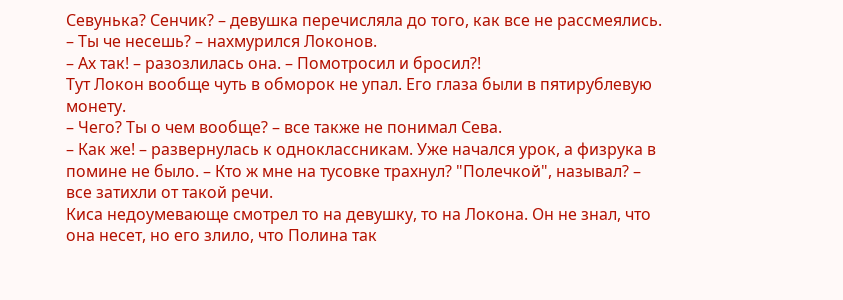Севунька? Сенчик? – девушка перечисляла до того, как все не рассмеялись.
– Ты че несешь? – нахмурился Локонов.
– Ах так! – разозлилась она. – Помотросил и бросил?!
Тут Локон вообще чуть в обморок не упал. Его глаза были в пятирублевую монету.
– Чего? Ты о чем вообще? – все также не понимал Сева.
– Как же! – развернулась к одноклассникам. Уже начался урок, а физрука в помине не было. – Кто ж мне на тусовке трахнул? "Полечкой", называл? – все затихли от такой речи.
Киса недоумевающе смотрел то на девушку, то на Локона. Он не знал, что она несет, но его злило, что Полина так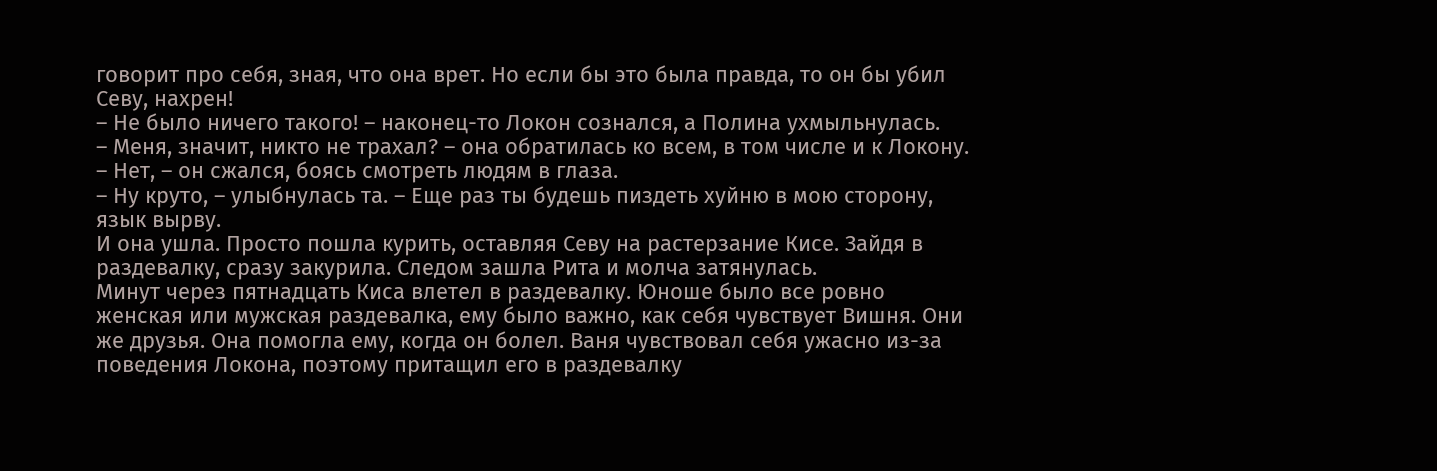говорит про себя, зная, что она врет. Но если бы это была правда, то он бы убил Севу, нахрен!
– Не было ничего такого! – наконец-то Локон сознался, а Полина ухмыльнулась.
– Меня, значит, никто не трахал? – она обратилась ко всем, в том числе и к Локону.
– Нет, – он сжался, боясь смотреть людям в глаза.
– Ну круто, – улыбнулась та. – Еще раз ты будешь пиздеть хуйню в мою сторону, язык вырву.
И она ушла. Просто пошла курить, оставляя Севу на растерзание Кисе. Зайдя в раздевалку, сразу закурила. Следом зашла Рита и молча затянулась.
Минут через пятнадцать Киса влетел в раздевалку. Юноше было все ровно женская или мужская раздевалка, ему было важно, как себя чувствует Вишня. Они же друзья. Она помогла ему, когда он болел. Ваня чувствовал себя ужасно из-за поведения Локона, поэтому притащил его в раздевалку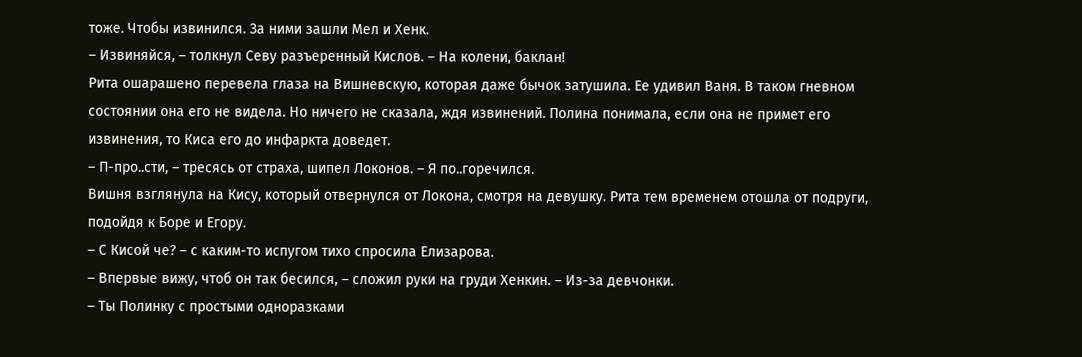тоже. Чтобы извинился. За ними зашли Мел и Хенк.
– Извиняйся, – толкнул Севу разъеренный Кислов. – На колени, баклан!
Рита ошарашено перевела глаза на Вишневскую, которая даже бычок затушила. Ее удивил Ваня. В таком гневном состоянии она его не видела. Но ничего не сказала, ждя извинений. Полина понимала, если она не примет его извинения, то Киса его до инфаркта доведет.
– П-про..сти, – тресясь от страха, шипел Локонов. – Я по..горечился.
Вишня взглянула на Кису, который отвернулся от Локона, смотря на девушку. Рита тем временем отошла от подруги, подойдя к Боре и Егору.
– С Кисой че? – с каким-то испугом тихо спросила Елизарова.
– Впервые вижу, чтоб он так бесился, – сложил руки на груди Хенкин. – Из-за девчонки.
– Ты Полинку с простыми одноразками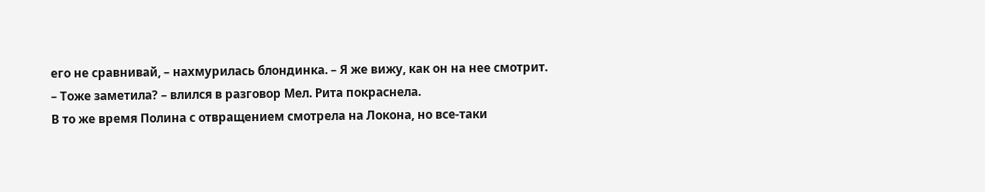его не сравнивай, – нахмурилась блондинка. – Я же вижу, как он на нее смотрит.
– Тоже заметила? – влился в разговор Мел. Рита покраснела.
В то же время Полина с отвращением смотрела на Локона, но все-таки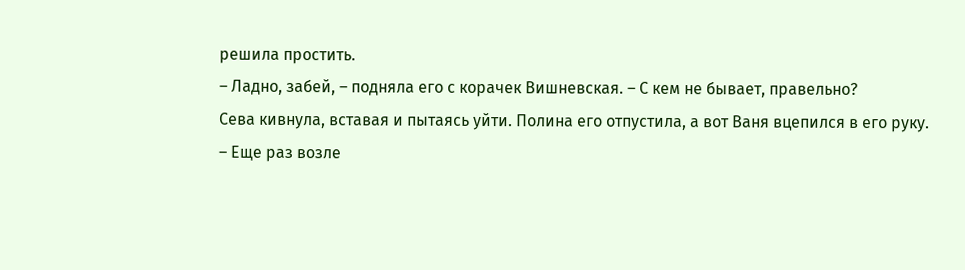решила простить.
– Ладно, забей, – подняла его с корачек Вишневская. – С кем не бывает, правельно?
Сева кивнула, вставая и пытаясь уйти. Полина его отпустила, а вот Ваня вцепился в его руку.
– Еще раз возле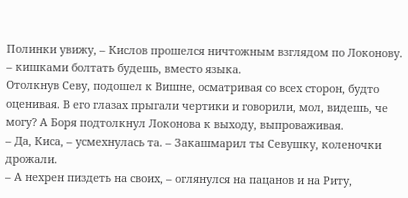Полинки увижу, – Кислов прошелся ничтожным взглядом по Локонову. – кишками болтать будешь, вместо языка.
Отолкнув Севу, подошел к Вишне, осматривая со всех сторон, будто оценивая. В его глазах прыгали чертики и говорили, мол, видешь, че могу? А Боря подтолкнул Локонова к выходу, выпроваживая.
– Да, Киса, – усмехнулась та. – Закашмарил ты Севушку, коленочки дрожали.
– А нехрен пиздеть на своих, – оглянулся на пацанов и на Риту,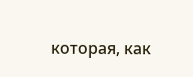которая, как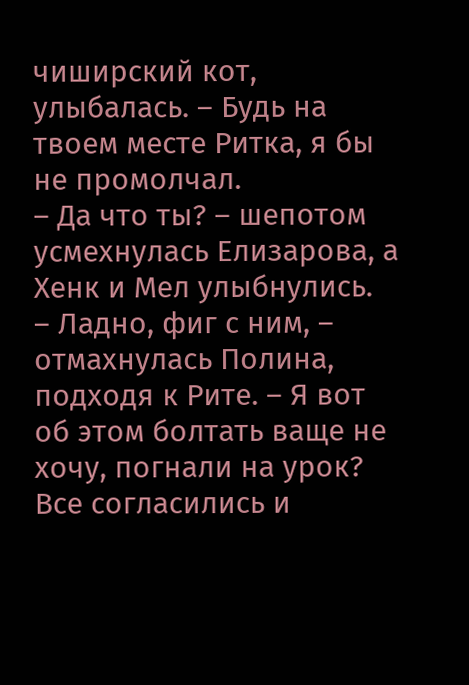чиширский кот, улыбалась. – Будь на твоем месте Ритка, я бы не промолчал.
– Да что ты? – шепотом усмехнулась Елизарова, а Хенк и Мел улыбнулись.
– Ладно, фиг с ним, – отмахнулась Полина, подходя к Рите. – Я вот об этом болтать ваще не хочу, погнали на урок?
Все согласились и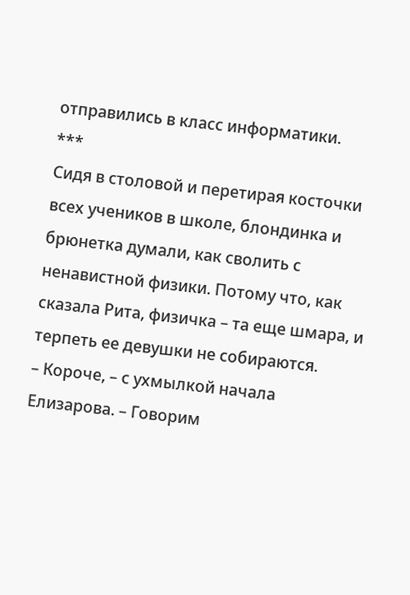отправились в класс информатики.
***
Сидя в столовой и перетирая косточки всех учеников в школе, блондинка и брюнетка думали, как сволить с ненавистной физики. Потому что, как сказала Рита, физичка – та еще шмара, и терпеть ее девушки не собираются.
– Короче, – с ухмылкой начала Елизарова. – Говорим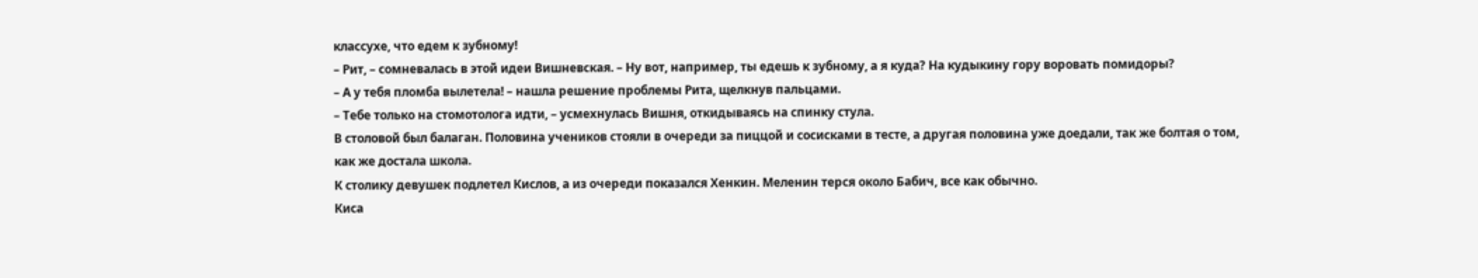классухе, что едем к зубному!
– Рит, – сомневалась в этой идеи Вишневская. – Ну вот, например, ты едешь к зубному, а я куда? На кудыкину гору воровать помидоры?
– А у тебя пломба вылетела! – нашла решение проблемы Рита, щелкнув пальцами.
– Тебе только на стомотолога идти, – усмехнулась Вишня, откидываясь на спинку стула.
В столовой был балаган. Половина учеников стояли в очереди за пиццой и сосисками в тесте, а другая половина уже доедали, так же болтая о том, как же достала школа.
К столику девушек подлетел Кислов, а из очереди показался Хенкин. Меленин терся около Бабич, все как обычно.
Киса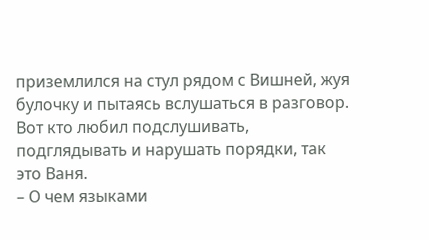приземлился на стул рядом с Вишней, жуя булочку и пытаясь вслушаться в разговор. Вот кто любил подслушивать, подглядывать и нарушать порядки, так это Ваня.
– О чем языками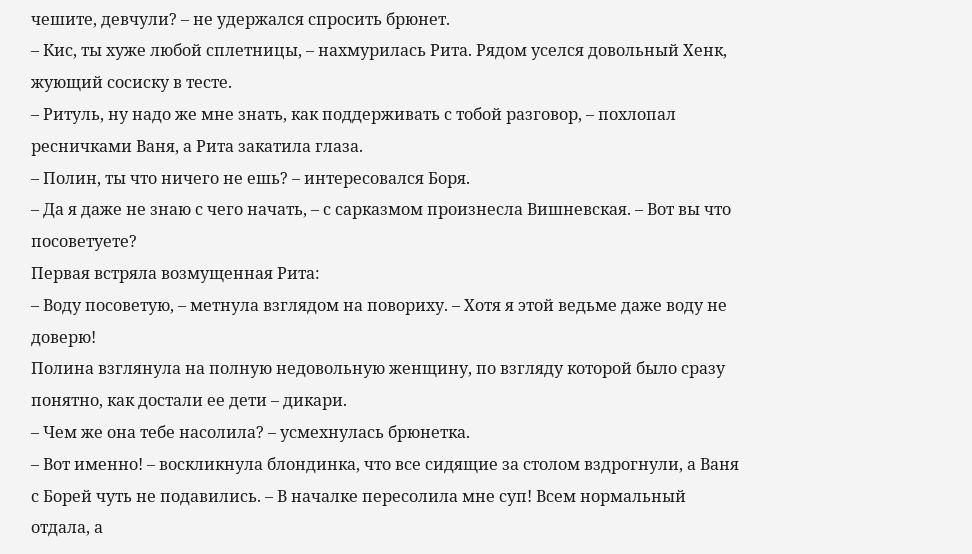чешите, девчули? – не удержался спросить брюнет.
– Кис, ты хуже любой сплетницы, – нахмурилась Рита. Рядом уселся довольный Хенк, жующий сосиску в тесте.
– Ритуль, ну надо же мне знать, как поддерживать с тобой разговор, – похлопал ресничками Ваня, а Рита закатила глаза.
– Полин, ты что ничего не ешь? – интересовался Боря.
– Да я даже не знаю с чего начать, – с сарказмом произнесла Вишневская. – Вот вы что посоветуете?
Первая встряла возмущенная Рита:
– Воду посоветую, – метнула взглядом на повориху. – Хотя я этой ведьме даже воду не доверю!
Полина взглянула на полную недовольную женщину, по взгляду которой было сразу понятно, как достали ее дети – дикари.
– Чем же она тебе насолила? – усмехнулась брюнетка.
– Вот именно! – воскликнула блондинка, что все сидящие за столом вздрогнули, а Ваня с Борей чуть не подавились. – В началке пересолила мне суп! Всем нормальный отдала, а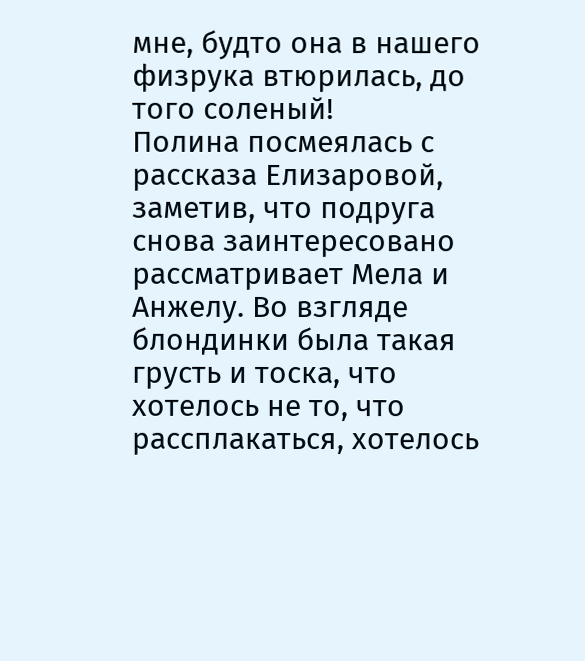мне, будто она в нашего физрука втюрилась, до того соленый!
Полина посмеялась с рассказа Елизаровой, заметив, что подруга снова заинтересовано рассматривает Мела и Анжелу. Во взгляде блондинки была такая грусть и тоска, что хотелось не то, что рассплакаться, хотелось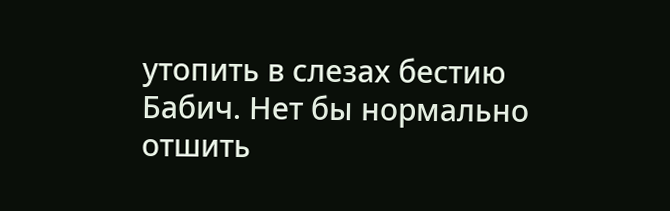утопить в слезах бестию Бабич. Нет бы нормально отшить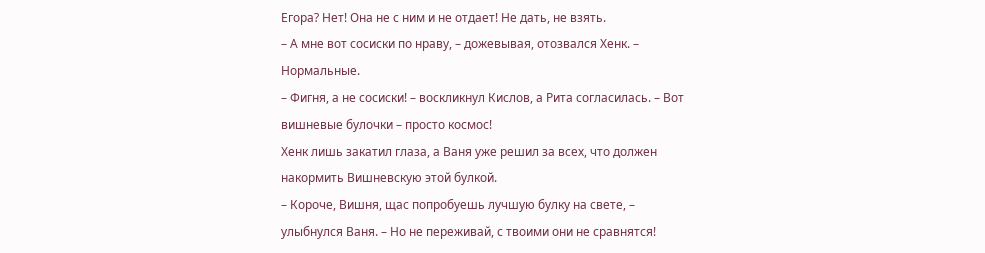Егора? Нет! Она не с ним и не отдает! Не дать, не взять.
– А мне вот сосиски по нраву, – дожевывая, отозвался Хенк. – Нормальные.
– Фигня, а не сосиски! – воскликнул Кислов, а Рита согласилась. – Вот вишневые булочки – просто космос!
Хенк лишь закатил глаза, а Ваня уже решил за всех, что должен накормить Вишневскую этой булкой.
– Короче, Вишня, щас попробуешь лучшую булку на свете, – улыбнулся Ваня. – Но не переживай, с твоими они не сравнятся!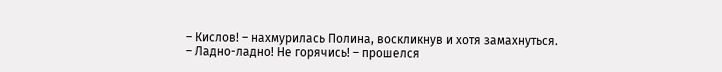– Кислов! – нахмурилась Полина, воскликнув и хотя замахнуться.
– Ладно-ладно! Не горячись! – прошелся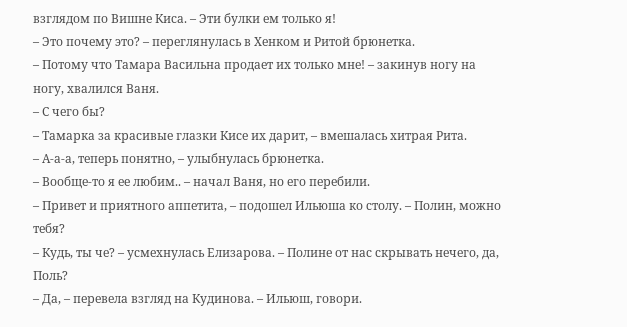взглядом по Вишне Киса. – Эти булки ем только я!
– Это почему это? – переглянулась в Хенком и Ритой брюнетка.
– Потому что Тамара Васильна продает их только мне! – закинув ногу на ногу, хвалился Ваня.
– С чего бы?
– Тамарка за красивые глазки Кисе их дарит, – вмешалась хитрая Рита.
– А-а-а, теперь понятно, – улыбнулась брюнетка.
– Вообще-то я ее любим.. – начал Ваня, но его перебили.
– Привет и приятного аппетита, – подошел Ильюша ко столу. – Полин, можно тебя?
– Кудь, ты че? – усмехнулась Елизарова. – Полине от нас скрывать нечего, да, Поль?
– Да, – перевела взгляд на Кудинова. – Ильюш, говори.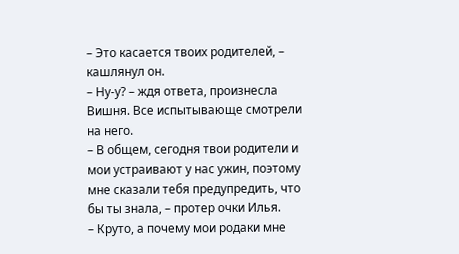– Это касается твоих родителей, – кашлянул он.
– Ну-у? – ждя ответа, произнесла Вишня. Все испытывающе смотрели на него.
– В общем, сегодня твои родители и мои устраивают у нас ужин, поэтому мне сказали тебя предупредить, что бы ты знала, – протер очки Илья.
– Круто, а почему мои родаки мне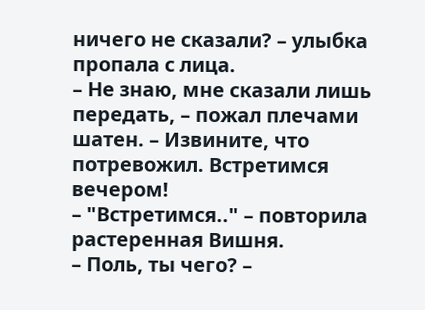ничего не сказали? – улыбка пропала с лица.
– Не знаю, мне сказали лишь передать, – пожал плечами шатен. – Извините, что потревожил. Встретимся вечером!
– "Встретимся.." – повторила растеренная Вишня.
– Поль, ты чего? –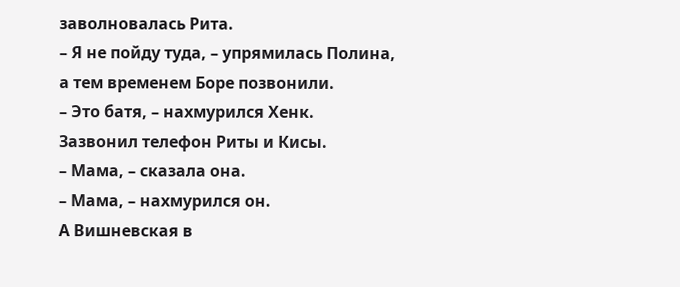заволновалась Рита.
– Я не пойду туда, – упрямилась Полина, а тем временем Боре позвонили.
– Это батя, – нахмурился Хенк.
Зазвонил телефон Риты и Кисы.
– Мама, – сказала она.
– Мама, – нахмурился он.
А Вишневская в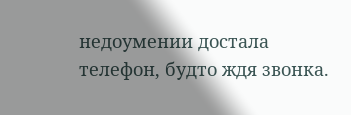недоумении достала телефон, будто ждя звонка.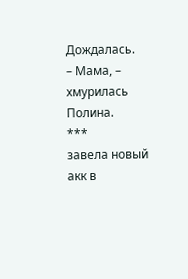Дождалась.
– Мама, – хмурилась Полина.
***
завела новый акк в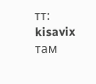тт: kisavix
там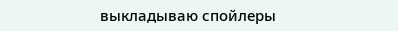выкладываю спойлеры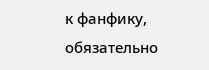к фанфику, обязательно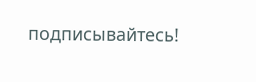подписывайтесь!